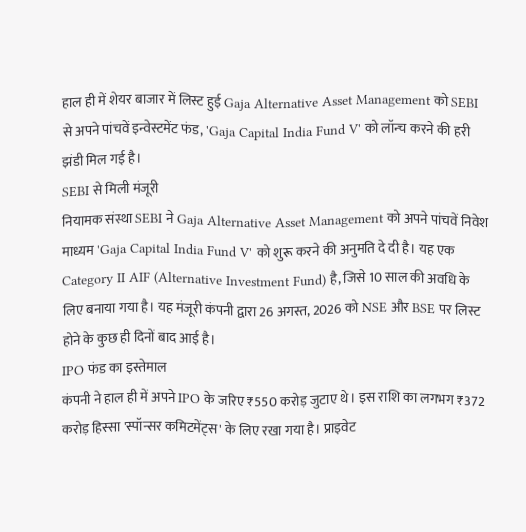हाल ही में शेयर बाजार में लिस्ट हुई Gaja Alternative Asset Management को SEBI से अपने पांचवें इन्वेस्टमेंट फंड, 'Gaja Capital India Fund V' को लॉन्च करने की हरी झंडी मिल गई है।
SEBI से मिली मंजूरी
नियामक संस्था SEBI ने Gaja Alternative Asset Management को अपने पांचवें निवेश माध्यम 'Gaja Capital India Fund V' को शुरू करने की अनुमति दे दी है। यह एक Category II AIF (Alternative Investment Fund) है, जिसे 10 साल की अवधि के लिए बनाया गया है। यह मंजूरी कंपनी द्वारा 26 अगस्त, 2026 को NSE और BSE पर लिस्ट होने के कुछ ही दिनों बाद आई है।
IPO फंड का इस्तेमाल
कंपनी ने हाल ही में अपने IPO के जरिए ₹550 करोड़ जुटाए थे। इस राशि का लगभग ₹372 करोड़ हिस्सा 'स्पॉन्सर कमिटमेंट्स' के लिए रखा गया है। प्राइवेट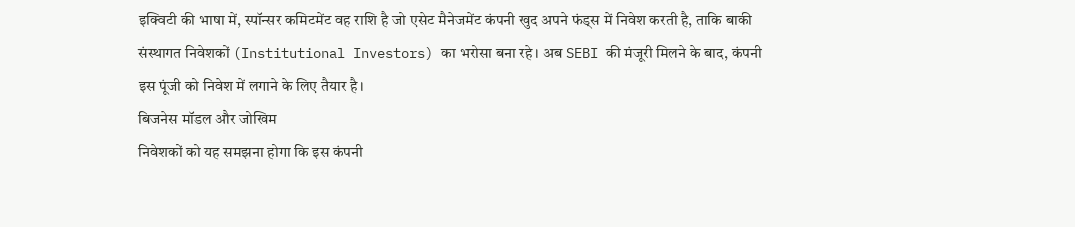इक्विटी की भाषा में, स्पॉन्सर कमिटमेंट वह राशि है जो एसेट मैनेजमेंट कंपनी खुद अपने फंड्स में निवेश करती है, ताकि बाकी संस्थागत निवेशकों (Institutional Investors) का भरोसा बना रहे। अब SEBI की मंजूरी मिलने के बाद, कंपनी इस पूंजी को निवेश में लगाने के लिए तैयार है।
बिजनेस मॉडल और जोखिम
निवेशकों को यह समझना होगा कि इस कंपनी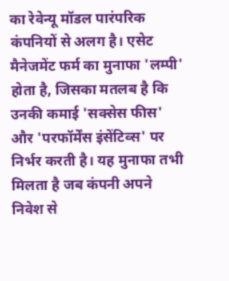का रेवेन्यू मॉडल पारंपरिक कंपनियों से अलग है। एसेट मैनेजमेंट फर्म का मुनाफा 'लम्पी' होता है, जिसका मतलब है कि उनकी कमाई 'सक्सेस फीस' और 'परफॉर्मेंस इंसेंटिव्स' पर निर्भर करती है। यह मुनाफा तभी मिलता है जब कंपनी अपने निवेश से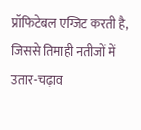प्रॉफिटेबल एग्जिट करती है, जिससे तिमाही नतीजों में उतार-चढ़ाव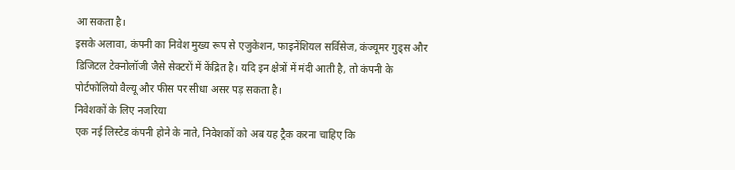आ सकता है।
इसके अलावा, कंपनी का निवेश मुख्य रूप से एजुकेशन, फाइनेंशियल सर्विसेज, कंज्यूमर गुड्स और डिजिटल टेक्नोलॉजी जैसे सेक्टरों में केंद्रित है। यदि इन क्षेत्रों में मंदी आती है, तो कंपनी के पोर्टफोलियो वैल्यू और फीस पर सीधा असर पड़ सकता है।
निवेशकों के लिए नजरिया
एक नई लिस्टेड कंपनी होने के नाते, निवेशकों को अब यह ट्रैक करना चाहिए कि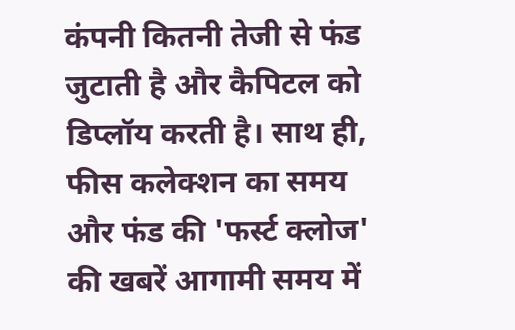कंपनी कितनी तेजी से फंड जुटाती है और कैपिटल को डिप्लॉय करती है। साथ ही, फीस कलेक्शन का समय और फंड की 'फर्स्ट क्लोज' की खबरें आगामी समय में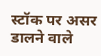स्टॉक पर असर डालने वाले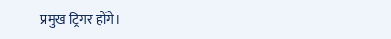प्रमुख ट्रिगर होंगे।